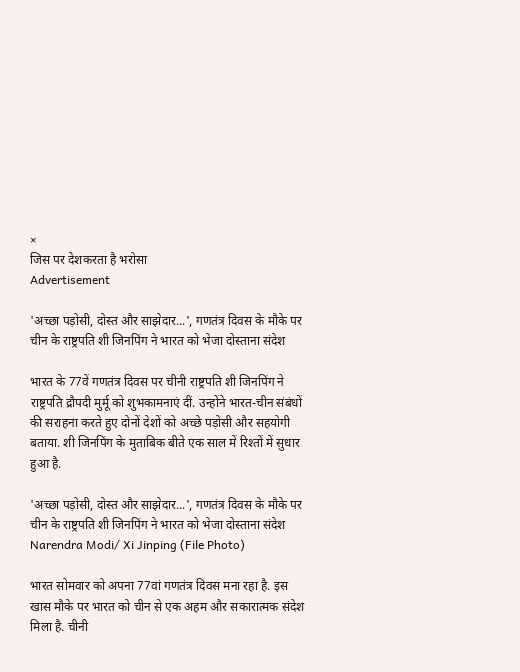×
जिस पर देशकरता है भरोसा
Advertisement

'अच्छा पड़ोसी, दोस्त और साझेदार...', गणतंत्र दिवस के मौके पर चीन के राष्ट्रपति शी जिनपिंग ने भारत को भेजा दोस्ताना संदेश

भारत के 77वें गणतंत्र दिवस पर चीनी राष्ट्रपति शी जिनपिंग ने राष्ट्रपति द्रौपदी मुर्मू को शुभकामनाएं दीं. उन्होंने भारत-चीन संबंधों की सराहना करते हुए दोनों देशों को अच्छे पड़ोसी और सहयोगी बताया. शी जिनपिंग के मुताबिक बीते एक साल में रिश्तों में सुधार हुआ है.

'अच्छा पड़ोसी, दोस्त और साझेदार...', गणतंत्र दिवस के मौके पर चीन के राष्ट्रपति शी जिनपिंग ने भारत को भेजा दोस्ताना संदेश
Narendra Modi/ Xi Jinping (File Photo)

भारत सोमवार को अपना 77वां गणतंत्र दिवस मना रहा है. इस खास मौके पर भारत को चीन से एक अहम और सकारात्मक संदेश मिला है. चीनी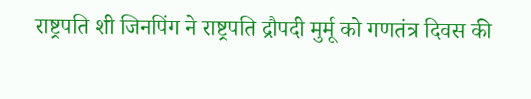राष्ट्रपति शी जिनपिंग ने राष्ट्रपति द्रौपदी मुर्मू को गणतंत्र दिवस की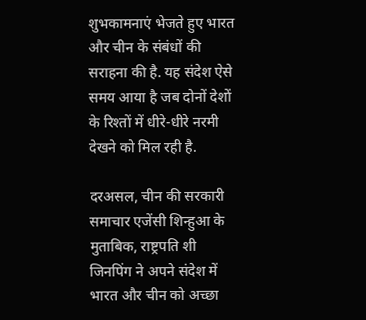शुभकामनाएं भेजते हुए भारत और चीन के संबंधों की सराहना की है. यह संदेश ऐसे समय आया है जब दोनों देशों के रिश्तों में धीरे-धीरे नरमी देखने को मिल रही है.

दरअसल, चीन की सरकारी समाचार एजेंसी शिन्हुआ के मुताबिक, राष्ट्रपति शी जिनपिंग ने अपने संदेश में भारत और चीन को अच्छा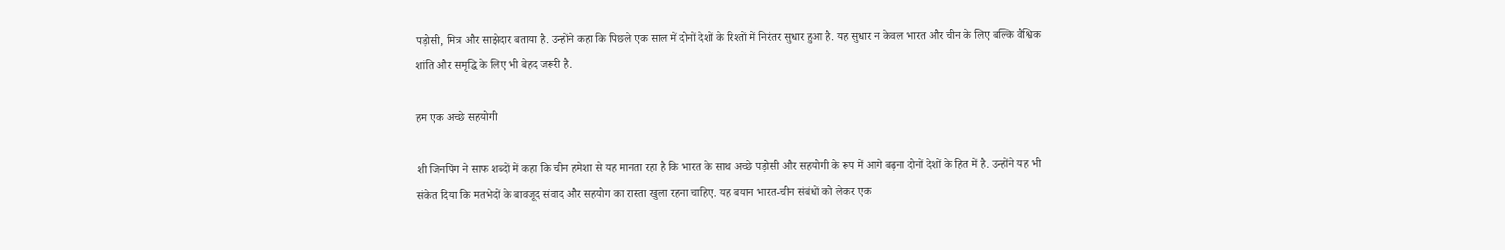पड़ोसी, मित्र और साझेदार बताया है. उन्होंने कहा कि पिछले एक साल में दोनों देशों के रिश्तों में निरंतर सुधार हुआ है. यह सुधार न केवल भारत और चीन के लिए बल्कि वैश्विक शांति और समृद्धि के लिए भी बेहद जरूरी है.

हम एक अच्छे सहयोगी

शी जिनपिंग ने साफ शब्दों में कहा कि चीन हमेशा से यह मानता रहा है कि भारत के साथ अच्छे पड़ोसी और सहयोगी के रूप में आगे बढ़ना दोनों देशों के हित में है. उन्होंने यह भी संकेत दिया कि मतभेदों के बावजूद संवाद और सहयोग का रास्ता खुला रहना चाहिए. यह बयान भारत-चीन संबंधों को लेकर एक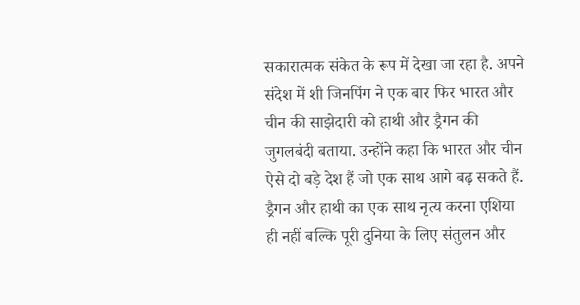सकारात्मक संकेत के रूप में देखा जा रहा है. अपने संदेश में शी जिनपिंग ने एक बार फिर भारत और चीन की साझेदारी को हाथी और ड्रैगन की जुगलबंदी बताया. उन्होंने कहा कि भारत और चीन ऐसे दो बड़े देश हैं जो एक साथ आगे बढ़ सकते हैं. ड्रैगन और हाथी का एक साथ नृत्य करना एशिया ही नहीं बल्कि पूरी दुनिया के लिए संतुलन और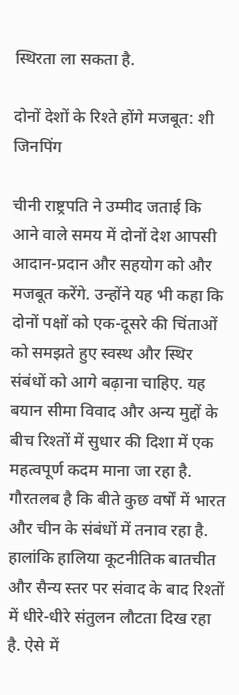स्थिरता ला सकता है.

दोनों देशों के रिश्ते होंगे मजबूत: शी जिनपिंग

चीनी राष्ट्रपति ने उम्मीद जताई कि आने वाले समय में दोनों देश आपसी आदान-प्रदान और सहयोग को और मजबूत करेंगे. उन्होंने यह भी कहा कि दोनों पक्षों को एक-दूसरे की चिंताओं को समझते हुए स्वस्थ और स्थिर संबंधों को आगे बढ़ाना चाहिए. यह बयान सीमा विवाद और अन्य मुद्दों के बीच रिश्तों में सुधार की दिशा में एक महत्वपूर्ण कदम माना जा रहा है. गौरतलब है कि बीते कुछ वर्षों में भारत और चीन के संबंधों में तनाव रहा है. हालांकि हालिया कूटनीतिक बातचीत और सैन्य स्तर पर संवाद के बाद रिश्तों में धीरे-धीरे संतुलन लौटता दिख रहा है. ऐसे में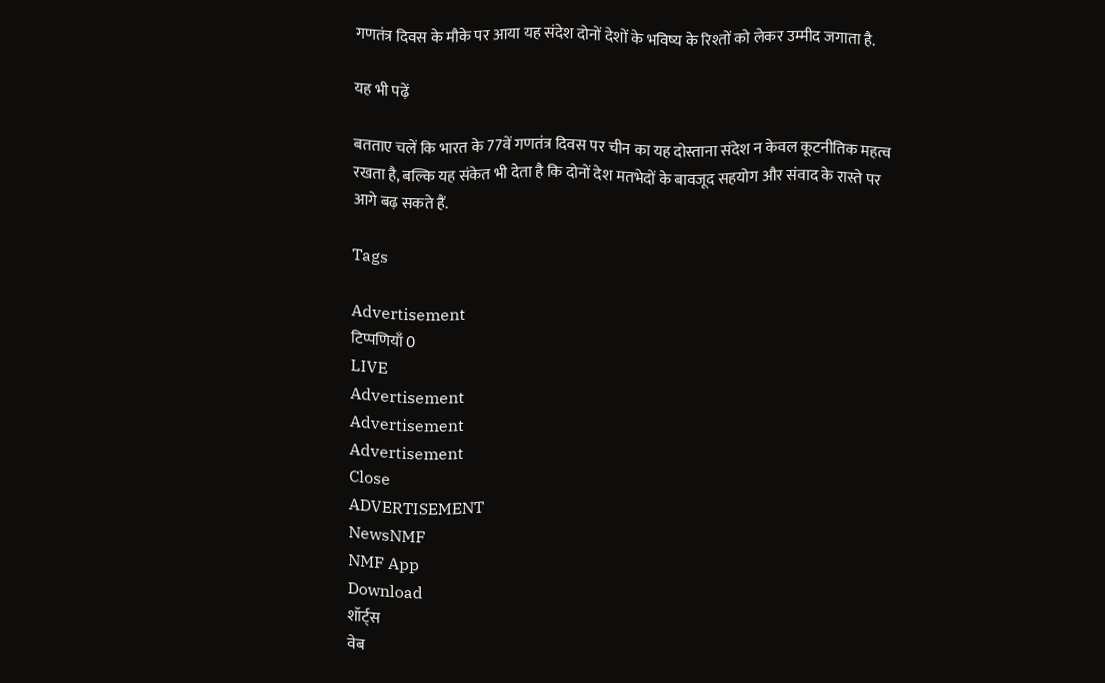गणतंत्र दिवस के मौके पर आया यह संदेश दोनों देशों के भविष्य के रिश्तों को लेकर उम्मीद जगाता है.

यह भी पढ़ें

बतताए चलें कि भारत के 77वें गणतंत्र दिवस पर चीन का यह दोस्ताना संदेश न केवल कूटनीतिक महत्व रखता है, बल्कि यह संकेत भी देता है कि दोनों देश मतभेदों के बावजूद सहयोग और संवाद के रास्ते पर आगे बढ़ सकते हैं.

Tags

Advertisement
टिप्पणियाँ 0
LIVE
Advertisement
Advertisement
Advertisement
Close
ADVERTISEMENT
NewsNMF
NMF App
Download
शॉर्ट्स
वेब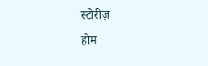स्टोरीज़
होम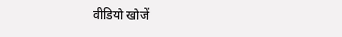वीडियो खोजें